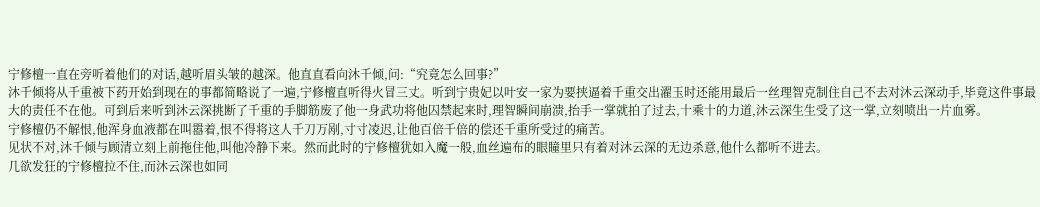宁修檀一直在旁听着他们的对话,越听眉头皱的越深。他直直看向沐千倾,问:“究竟怎么回事?”
沐千倾将从千重被下药开始到现在的事都简略说了一遍,宁修檀直听得火冒三丈。听到宁贵妃以叶安一家为要挟逼着千重交出濯玉时还能用最后一丝理智克制住自己不去对沐云深动手,毕竟这件事最大的责任不在他。可到后来听到沐云深挑断了千重的手脚筋废了他一身武功将他囚禁起来时,理智瞬间崩溃,抬手一掌就拍了过去,十乘十的力道,沐云深生生受了这一掌,立刻喷出一片血雾。
宁修檀仍不解恨,他浑身血液都在叫嚣着,恨不得将这人千刀万剐,寸寸凌迟,让他百倍千倍的偿还千重所受过的痛苦。
见状不对,沐千倾与顾清立刻上前拖住他,叫他冷静下来。然而此时的宁修檀犹如入魔一般,血丝遍布的眼瞳里只有着对沐云深的无边杀意,他什么都听不进去。
几欲发狂的宁修檀拉不住,而沐云深也如同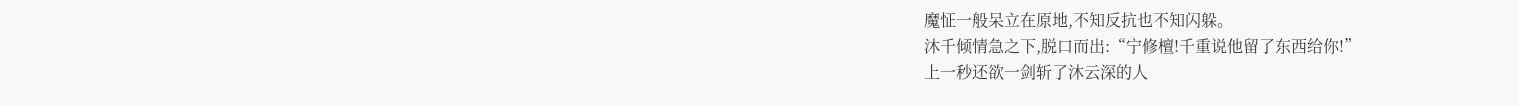魔怔一般呆立在原地,不知反抗也不知闪躲。
沐千倾情急之下,脱口而出:“宁修檀!千重说他留了东西给你!”
上一秒还欲一剑斩了沐云深的人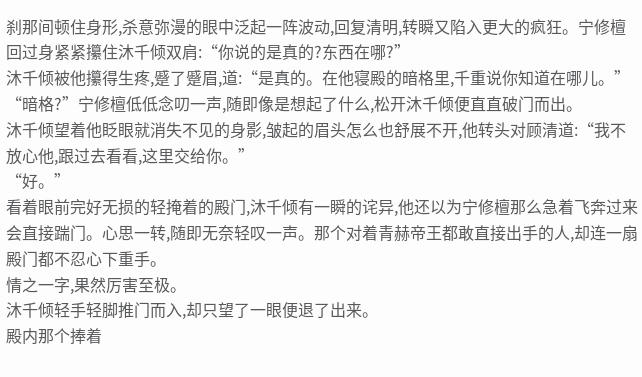刹那间顿住身形,杀意弥漫的眼中泛起一阵波动,回复清明,转瞬又陷入更大的疯狂。宁修檀回过身紧紧攥住沐千倾双肩:“你说的是真的?东西在哪?”
沐千倾被他攥得生疼,蹙了蹙眉,道:“是真的。在他寝殿的暗格里,千重说你知道在哪儿。”
“暗格?”宁修檀低低念叨一声,随即像是想起了什么,松开沐千倾便直直破门而出。
沐千倾望着他眨眼就消失不见的身影,皱起的眉头怎么也舒展不开,他转头对顾清道:“我不放心他,跟过去看看,这里交给你。”
“好。”
看着眼前完好无损的轻掩着的殿门,沐千倾有一瞬的诧异,他还以为宁修檀那么急着飞奔过来会直接踹门。心思一转,随即无奈轻叹一声。那个对着青赫帝王都敢直接出手的人,却连一扇殿门都不忍心下重手。
情之一字,果然厉害至极。
沐千倾轻手轻脚推门而入,却只望了一眼便退了出来。
殿内那个捧着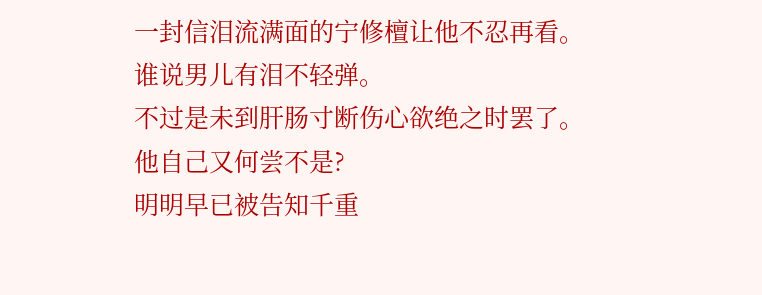一封信泪流满面的宁修檀让他不忍再看。
谁说男儿有泪不轻弹。
不过是未到肝肠寸断伤心欲绝之时罢了。
他自己又何尝不是?
明明早已被告知千重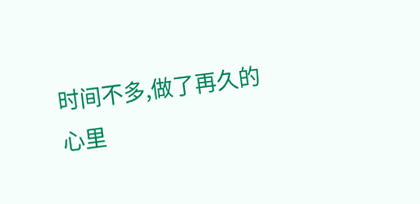时间不多,做了再久的心里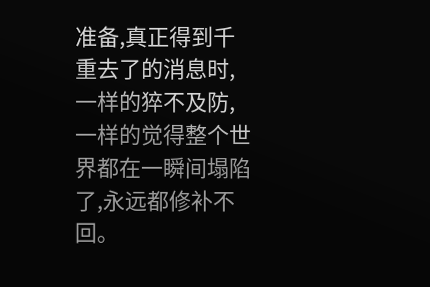准备,真正得到千重去了的消息时,一样的猝不及防,一样的觉得整个世界都在一瞬间塌陷了,永远都修补不回。